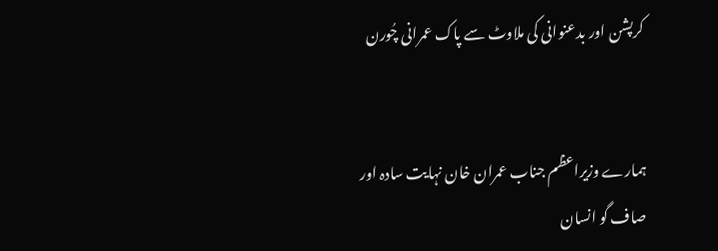کرپشن اور بدعنوانی کی ملاوٹ سے پاک عمرانی چُورن


ہمارے وزیراعظم جناب عمران خان نہایت سادہ اور صاف گو انسان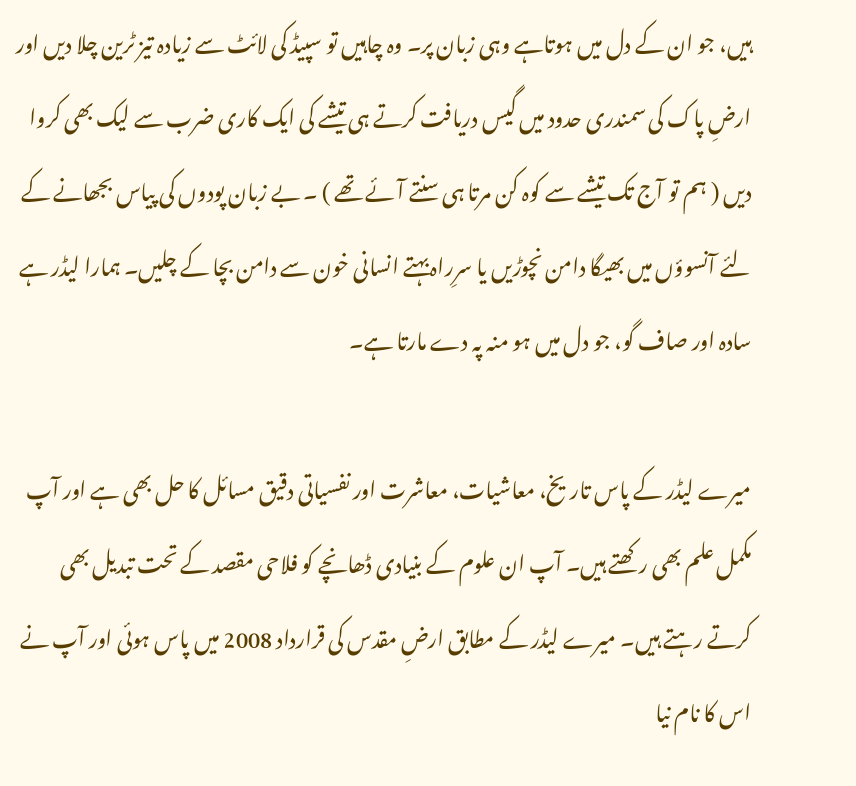ہیں، جو ان کے دل میں ہوتاہے وہی زبان پر۔ وہ چاہیں تو سپیڈ کی لائٹ سے زیادہ تیز ٹرین چلا دیں اور ارضِ پاک کی سمندری حدود میں گیس دریافت کرتے ہی تیشے کی ایک کاری ضرب سے لیک بھی کروا دیں ( ہم تو آج تک تیشے سے کوہ کن مرتا ہی سنتے آئے تھے ) ۔ بے زبان پودوں کی پیاس بجھانے کے لئے آنسوؤں میں بھیگا دامن نچوڑیں یا سرِراہ بہتے انسانی خون سے دامن بچا کے چلیں۔ ہمارا لیڈر ہے سادہ اور صاف گو، جو دل میں ہو منہ پہ دے مارتا ہے۔

میرے لیڈر کے پاس تاریخ، معاشیات، معاشرت اور نفسیاتی دقیق مسائل کا حل بھی ہے اور آپ مکمل علم بھی رکھتے ہیں۔ آپ ان علوم کے بنیادی ڈھانچے کو فلاحی مقصد کے تحت تبدیل بھی کرتے رہتے ہیں۔ میرے لیڈر کے مطابق ارضِ مقدس کی قرارداد 2008 میں پاس ہوئی اور آپ نے اس کا نام نیا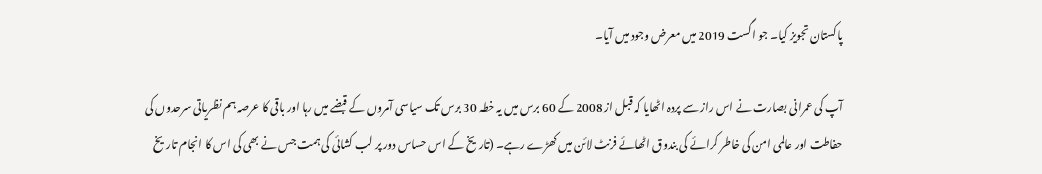پاکستان تجویز کیا۔ جو اگست 2019 میں معرض وجود میں آیا۔

آپ کی عمرانی بصارت نے اس راز سے پردہ اٹھایا کہ قبل از 2008 کے 60 برس میں یہ خطہ 30 برس تک سیاسی آمروں کے قبضے میں رہا اور باقی کا عرصہ ہم نظریاتی سرحدوں کی حفاطت اور عالمی امن کی خاطر کرائے کی بندوق اٹھائے فرنٹ لائن میں کھڑے رہے۔ (تاریخ کے اس حساس دور پر لب کشائی کی ہمت جس نے بھی کی اس کا انجام تاریخ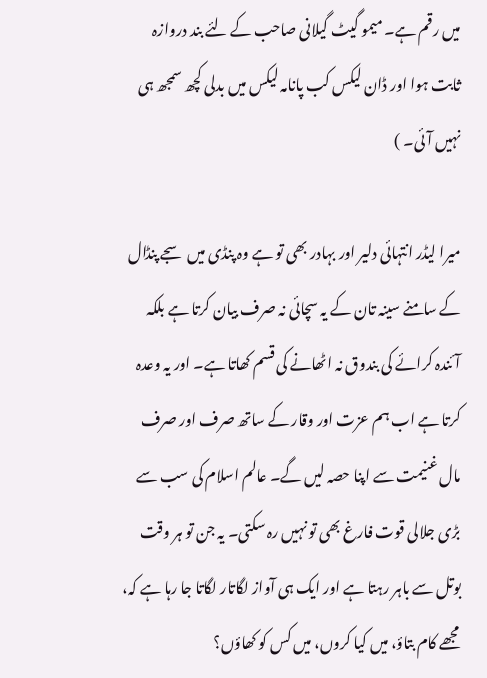میں رقم ہے۔ میمو گیٹ گیلانی صاحب کے لئے بند دروازہ ثابت ہوا اور ڈان لیکس کب پانامہ لیکس میں بدلی کچھ سمجھ ہی نہیں آئی۔ )

میرا لیڈر انتہائی دلیر اور بہادر بھی تو ہے وہ پنڈی میں سجے پنڈال کے سامنے سینہ تان کے یہ سچائی نہ صرف بیان کرتا ہے بلکہ آئندہ کرائے کی بندوق نہ اٹھانے کی قسم کھاتا ہے۔ اور یہ وعدہ کرتا ہے اب ہم عزت اور وقار کے ساتھ صرف اور صرف مال غنیمت سے اپنا حصہ لیں گے۔ عالم اسلام کی سب سے بڑی جلالی قوت فارغ بھی تو نہیں رہ سکتی۔ یہ جن تو ہر وقت بوتل سے باہر رہتا ہے اور ایک ہی آواز لگاتار لگاتا جا رہا ہے کہ، مجھے کام بتاؤ، میں کیا کروں، میں کس کو کھاؤں؟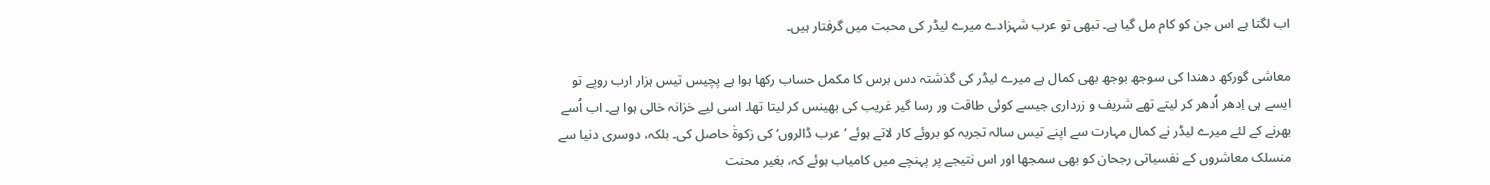اب لگتا ہے اس جن کو کام مل گیا ہے۔ تبھی تو عرب شہزادے میرے لیڈر کی محبت میں گرفتار ہیں۔

معاشی گورکھ دھندا کی سوجھ بوجھ بھی کمال ہے میرے لیڈر کی گذشتہ دس برس کا مکمل حساب رکھا ہوا ہے پچیس تیس ہزار ارب روپے تو ایسے ہی اِدھر اُدھر کر لیتے تھے شریف و زرداری جیسے کوئی طاقت ور رسا گیر غریب کی بھینس کر لیتا تھا۔ اسی لیے خزانہ خالی ہوا ہے۔ اب اُسے بھرنے کے لئے میرے لیڈر نے کمال مہارت سے اپنے تیس سالہ تجربہ کو بروئے کار لاتے ہوئے ’عرب ڈالروں‘ کی زکوۃٰ حاصل کی۔ بلکہ، دوسری دنیا سے منسلک معاشروں کے نفسیاتی رجحان کو بھی سمجھا اور اس نتیجے پر پہنچے میں کامیاب ہوئے کہ، بغیر محنت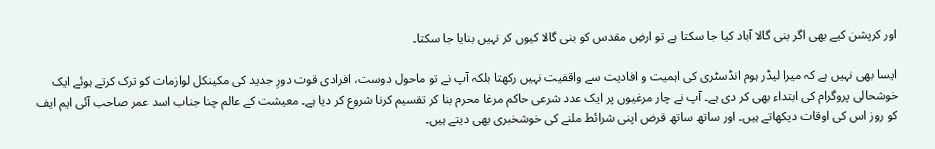اور کرپشن کیے بھی اگر بنی گالا آباد کیا جا سکتا ہے تو ارضِ مقدس کو بنی گالا کیوں کر نہیں بنایا جا سکتا۔

ایسا بھی نہیں ہے کہ میرا لیڈر ہوم انڈسٹری کی اہمیت و افادیت سے واقفیت نہیں رکھتا بلکہ آپ نے تو ماحول دوست، افرادی قوت دورِ جدید کی مکینکل لوازمات کو ترک کرتے ہوئے ایک خوشحالی پروگرام کی ابتداء بھی کر دی ہے۔ آپ نے چار مرغیوں پر ایک عدد شرعی حاکم مرغا محرم بنا کر تقسیم کرنا شروع کر دیا ہے۔ معیشت کے عالم چنا جناب اسد عمر صاحب آئی ایم ایف کو روز اس کی اوقات دیکھاتے ہیں۔ اور ساتھ ساتھ قرض اپنی شرائط ملنے کی خوشخبری بھی دیتے ہیں۔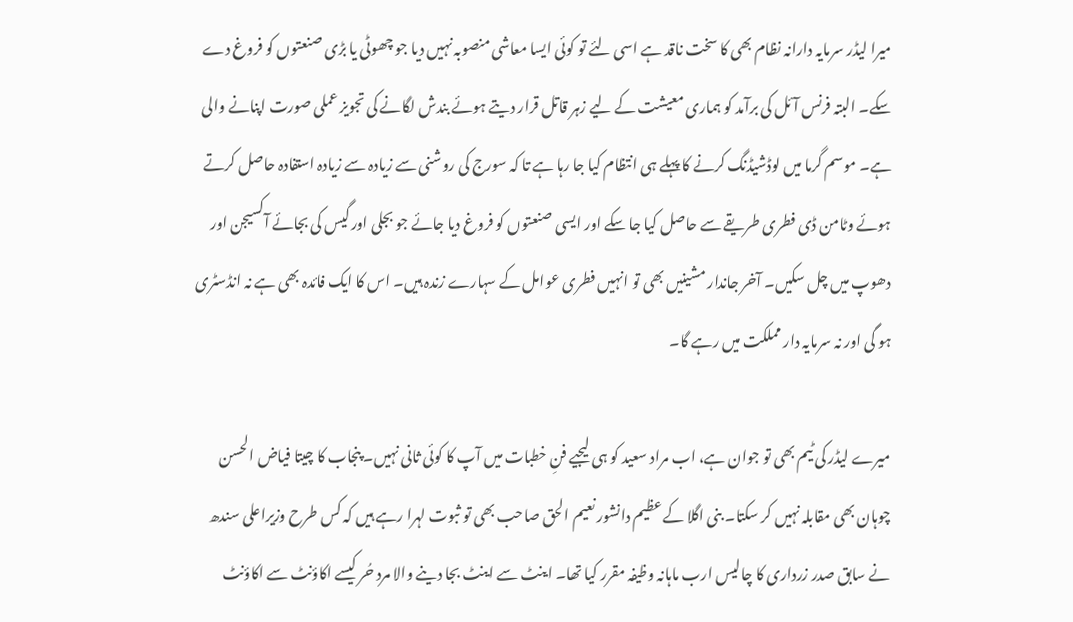میرا لیڈر سرمایہ دارانہ نظام بھی کا سخت ناقد ہے اسی لئے تو کوئی ایسا معاشی منصوبہ نہیں دیا جو چھوٹی یا بڑی صنعتوں کو فروغ دے سکے۔ البتہ فرنس آئل کی برآمد کو ہماری معیشت کے لیے زہر قاتل قرار دیتے ہوئے بندش لگانے کی تجویز عملی صورت اپنانے والی ہے۔ موسم گرما میں لوڈشیڈنگ کرنے کا پہلے ہی انتظام کیا جا رہا ہے تا کہ سورج کی روشنی سے زیادہ سے زیادہ استفادہ حاصل کرتے ہوئے وٹامن ڈی فطری طریقے سے حاصل کیا جا سکے اور ایسی صنعتوں کو فروغ دیا جائے جو بجلی اور گیس کی بجائے آکسیجن اور دھوپ میں چل سکیں۔ آخر جاندار مشینیں بھی تو انہیں فطری عوامل کے سہارے زندہ ہیں۔ اس کا ایک فائدہ بھی ہے نہ انڈسٹری ہو گی اور نہ سرمایہ دار مملکت میں رہے گا۔

میرے لیڈر کی ٹیم بھی تو جوان ہے، اب مراد سعید کو ہی لیجیے فنِ خطبات میں آپ کا کوئی ثانی نہیں۔ پنجاب کا چیتا فیاض الحسن چوہان بھی مقابلہ نہیں کر سکتا۔ بنی اگلا کے عظیم دانشور نعیم الحق صاحب بھی تو ثبوت لہرا رہے ہیں کہ کس طرح وزیراعلی سندھ نے سابق صدر زرداری کا چالیس ارب ماہانہ وظیفہ مقرر کیا تھا۔ اینٹ سے اینٹ بجا دینے والا مرد حُر کیسے اکاؤنٹ سے اکاؤنٹ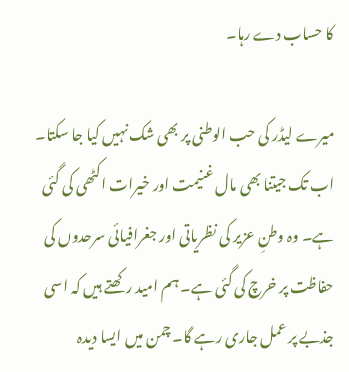کا حساب دے رہا۔

میرے لیڈر کی حب الوطنی پر بھی شک نہیں کیا جا سکتا۔ اب تک جیتنا بھی مال غنیمت اور خیرات اکٹھی کی گئی ہے۔ وہ وطنِ عزیر کی نظریاتی اور جغرافیائی سرحدوں کی حفاظت پر خرچ کی گئی ہے۔ ہم امید رکھتے ہیں کہ اسی جذبے پر عمل جاری رہے گا۔ چمن میں ایسا دیدہ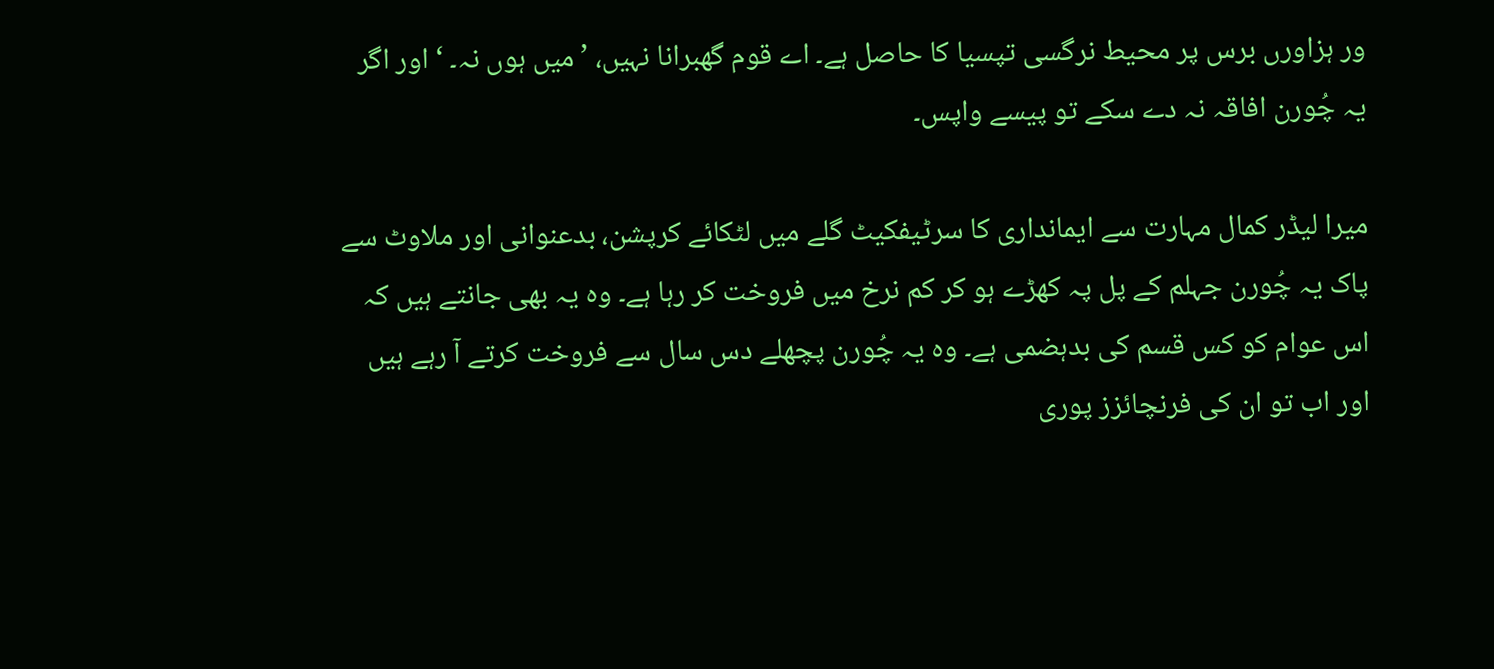ور ہزاورں برس پر محیط نرگسی تپسیا کا حاصل ہے۔ اے قوم گھبرانا نہیں، ’میں ہوں نہ۔ ‘ اور اگر یہ چُورن افاقہ نہ دے سکے تو پیسے واپس۔

میرا لیڈر کمال مہارت سے ایمانداری کا سرٹیفکیٹ گلے میں لٹکائے کرپشن، بدعنوانی اور ملاوٹ سے پاک یہ چُورن جہلم کے پل پہ کھڑے ہو کر کم نرخ میں فروخت کر رہا ہے۔ وہ یہ بھی جانتے ہیں کہ اس عوام کو کس قسم کی بدہضمی ہے۔ وہ یہ چُورن پچھلے دس سال سے فروخت کرتے آ رہے ہیں اور اب تو ان کی فرنچائزز پوری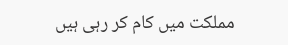مملکت میں کام کر رہی ہیں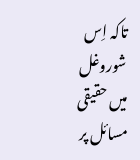تاکہ اِس شوروغل میں حقیقی مسائل پر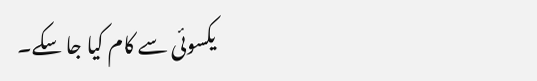یکسوئی سے کام کیا جا سکے۔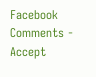Facebook Comments - Accept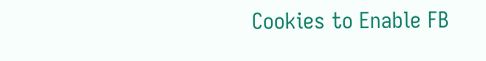Cookies to Enable FB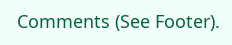Comments (See Footer).